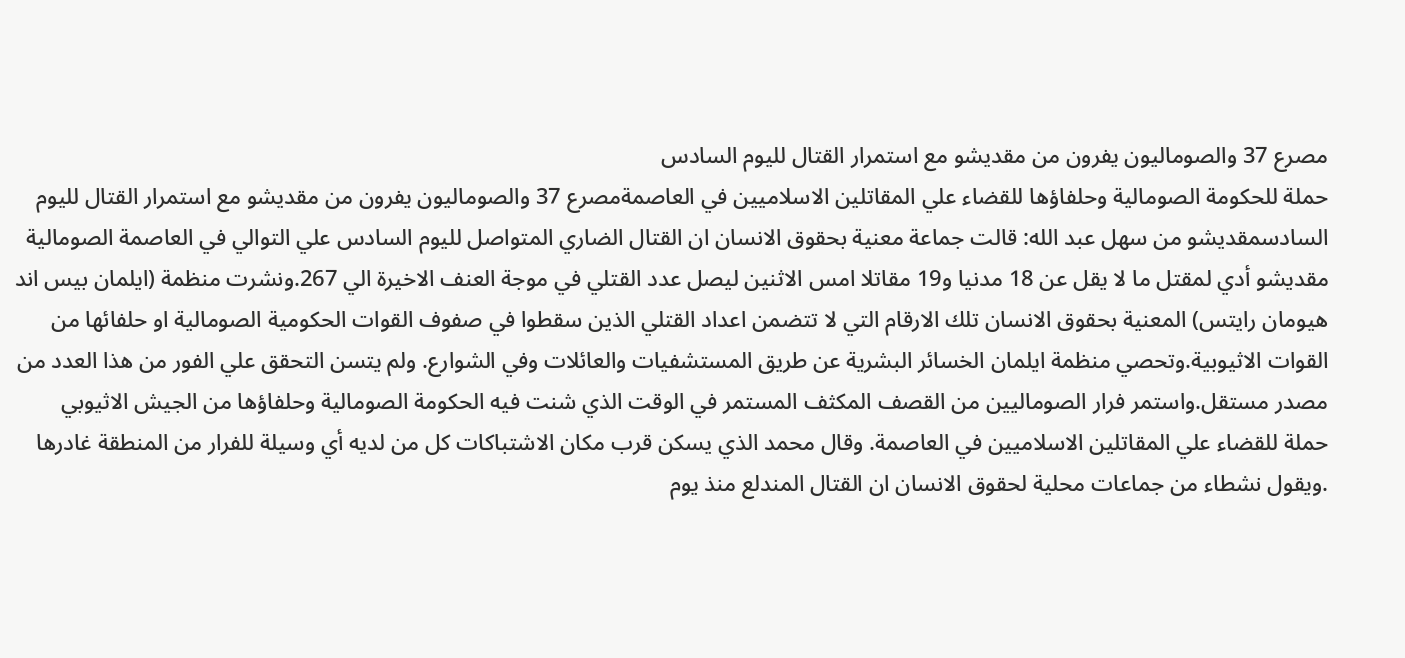مصرع 37 والصوماليون يفرون من مقديشو مع استمرار القتال لليوم السادس
حملة للحكومة الصومالية وحلفاؤها للقضاء علي المقاتلين الاسلاميين في العاصمةمصرع 37 والصوماليون يفرون من مقديشو مع استمرار القتال لليوم السادسمقديشو من سهل عبد الله: قالت جماعة معنية بحقوق الانسان ان القتال الضاري المتواصل لليوم السادس علي التوالي في العاصمة الصومالية مقديشو أدي لمقتل ما لا يقل عن 18 مدنيا و19 مقاتلا امس الاثنين ليصل عدد القتلي في موجة العنف الاخيرة الي 267.ونشرت منظمة (ايلمان بيس اند هيومان رايتس) المعنية بحقوق الانسان تلك الارقام التي لا تتضمن اعداد القتلي الذين سقطوا في صفوف القوات الحكومية الصومالية او حلفائها من القوات الاثيوبية.وتحصي منظمة ايلمان الخسائر البشرية عن طريق المستشفيات والعائلات وفي الشوارع. ولم يتسن التحقق علي الفور من هذا العدد من مصدر مستقل.واستمر فرار الصوماليين من القصف المكثف المستمر في الوقت الذي شنت فيه الحكومة الصومالية وحلفاؤها من الجيش الاثيوبي حملة للقضاء علي المقاتلين الاسلاميين في العاصمة. وقال محمد الذي يسكن قرب مكان الاشتباكات كل من لديه أي وسيلة للفرار من المنطقة غادرها .ويقول نشطاء من جماعات محلية لحقوق الانسان ان القتال المندلع منذ يوم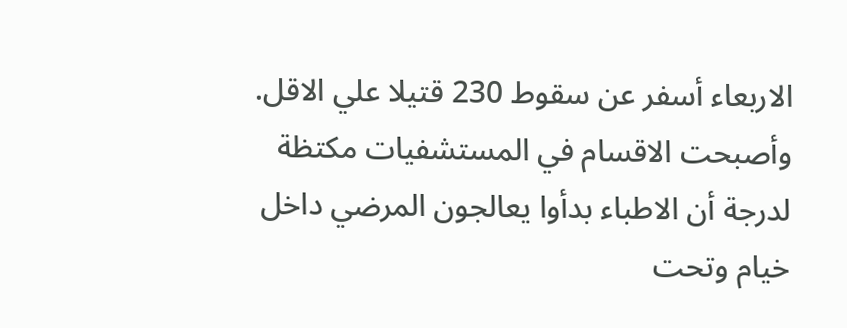الاربعاء أسفر عن سقوط 230 قتيلا علي الاقل. وأصبحت الاقسام في المستشفيات مكتظة لدرجة أن الاطباء بدأوا يعالجون المرضي داخل خيام وتحت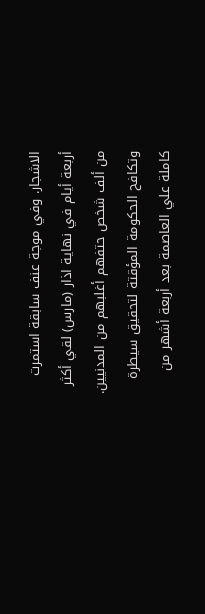الاشجار. وفي موجة عنف سابقة استمرت أربعة أيام في نهاية اذار (مارس) لقي أكثر من ألف شخص حتفهم أغلبهم من المدنيين. وتكافح الحكومة المؤقتة لتحقيق سيطرة كاملة علي العاصمة بعد أربعة أشهر من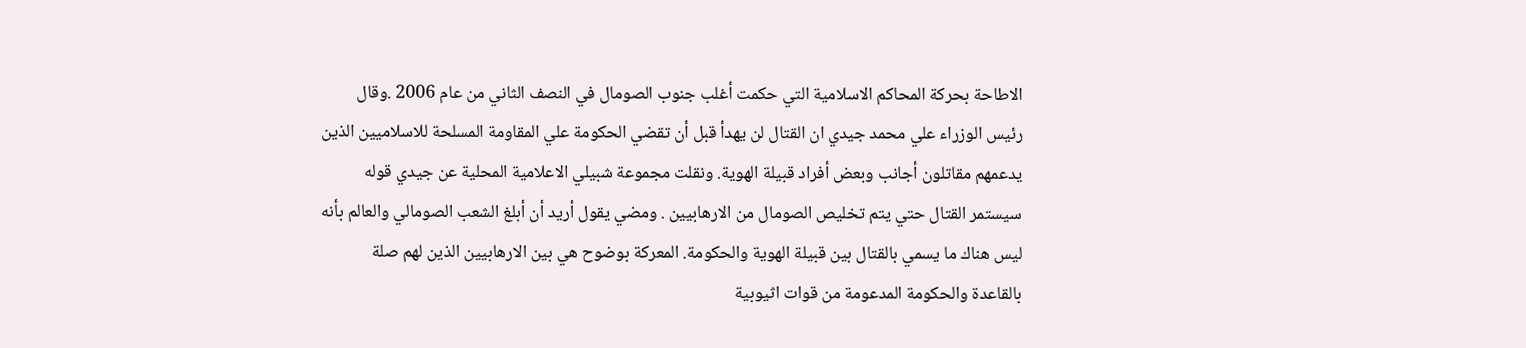الاطاحة بحركة المحاكم الاسلامية التي حكمت أغلب جنوب الصومال في النصف الثاني من عام 2006 .وقال رئيس الوزراء علي محمد جيدي ان القتال لن يهدأ قبل أن تقضي الحكومة علي المقاومة المسلحة للاسلاميين الذين يدعمهم مقاتلون أجانب وبعض أفراد قبيلة الهوية. ونقلت مجموعة شبيلي الاعلامية المحلية عن جيدي قوله سيستمر القتال حتي يتم تخليص الصومال من الارهابيين . ومضي يقول أريد أن أبلغ الشعب الصومالي والعالم بأنه ليس هناك ما يسمي بالقتال بين قبيلة الهوية والحكومة. المعركة بوضوح هي بين الارهابيين الذين لهم صلة بالقاعدة والحكومة المدعومة من قوات اثيوبية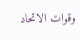وقوات الاتحاد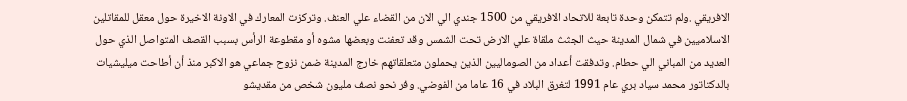الافريقي .ولم تتمكن وحدة تابعة للاتحاد الافريقي من 1500 جندي الي الان من القضاء علي العنف. وتركزت المعارك في الاونة الاخيرة حول معقل للمقاتلين الاسلاميين في شمال المدينة حيث الجثث ملقاة علي الارض تحت الشمس وقد تعفنت وبعضها مشوه أو مقطوعة الرأس بسبب القصف المتواصل الذي حول العديد من المباني الي حطام. وتدفقت أعداد من الصوماليين الذين يحملون متعلقاتهم خارج المدينة ضمن نزوح جماعي هو الاكبر منذ أن أطاحت ميليشيات بالدكتاتور محمد سياد بري عام 1991 لتغرق البلاد في 16 عاما من الفوضي. وفر نحو نصف مليون شخص من مقديشو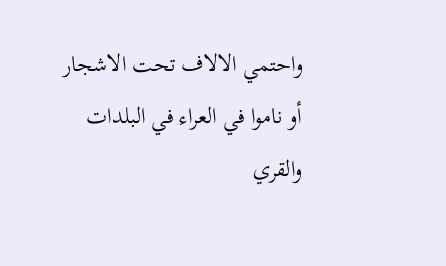واحتمي الالاف تحت الاشجار أو ناموا في العراء في البلدات والقري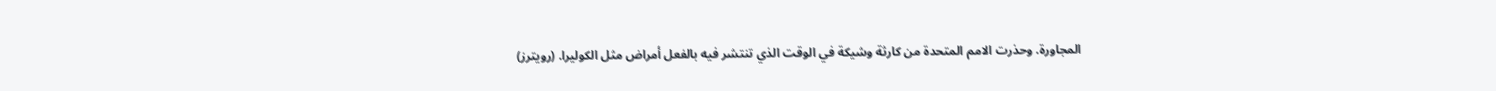المجاورة. وحذرت الامم المتحدة من كارثة وشيكة في الوقت الذي تنتشر فيه بالفعل أمراض مثل الكوليرا. (رويترز)